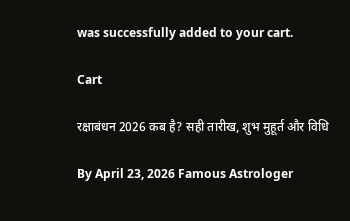was successfully added to your cart.

Cart

रक्षाबंधन 2026 कब है? सही तारीख, शुभ मुहूर्त और विधि

By April 23, 2026 Famous Astrologer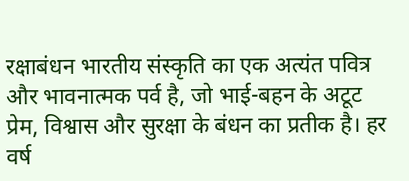रक्षाबंधन भारतीय संस्कृति का एक अत्यंत पवित्र और भावनात्मक पर्व है, जो भाई-बहन के अटूट प्रेम, विश्वास और सुरक्षा के बंधन का प्रतीक है। हर वर्ष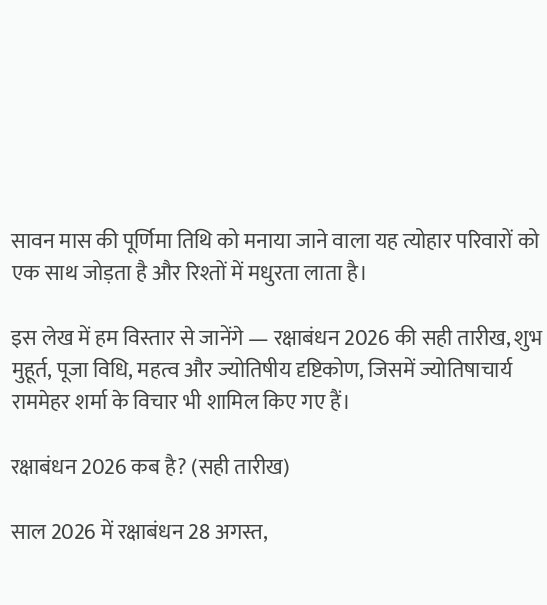सावन मास की पूर्णिमा तिथि को मनाया जाने वाला यह त्योहार परिवारों को एक साथ जोड़ता है और रिश्तों में मधुरता लाता है।

इस लेख में हम विस्तार से जानेंगे — रक्षाबंधन 2026 की सही तारीख, शुभ मुहूर्त, पूजा विधि, महत्व और ज्योतिषीय दृष्टिकोण, जिसमें ज्योतिषाचार्य राममेहर शर्मा के विचार भी शामिल किए गए हैं।

रक्षाबंधन 2026 कब है? (सही तारीख)

साल 2026 में रक्षाबंधन 28 अगस्त,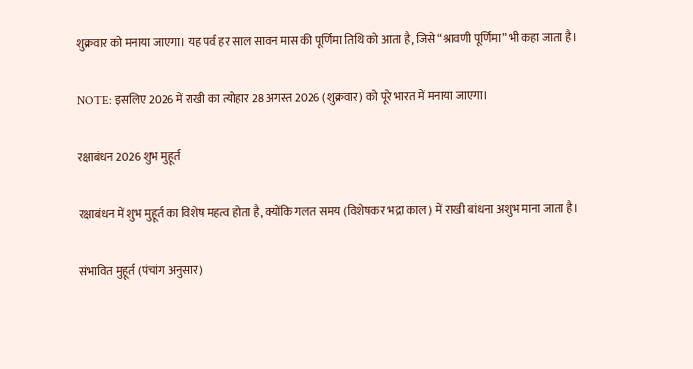शुक्रवार को मनाया जाएगा। यह पर्व हर साल सावन मास की पूर्णिमा तिथि को आता है, जिसे “श्रावणी पूर्णिमा” भी कहा जाता है।

NOTE: इसलिए 2026 में राखी का त्योहार 28 अगस्त 2026 (शुक्रवार) को पूरे भारत में मनाया जाएगा।

रक्षाबंधन 2026 शुभ मुहूर्त

रक्षाबंधन में शुभ मुहूर्त का विशेष महत्व होता है, क्योंकि गलत समय (विशेषकर भद्रा काल) में राखी बांधना अशुभ माना जाता है।

संभावित मुहूर्त (पंचांग अनुसार)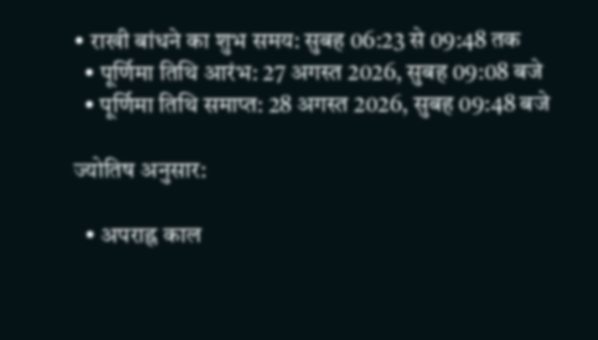• राखी बांधने का शुभ समय: सुबह 06:23 से 09:48 तक
  • पूर्णिमा तिथि आरंभ: 27 अगस्त 2026, सुबह 09:08 बजे
  • पूर्णिमा तिथि समाप्त: 28 अगस्त 2026, सुबह 09:48 बजे

ज्योतिष अनुसार:

  • अपराह्न काल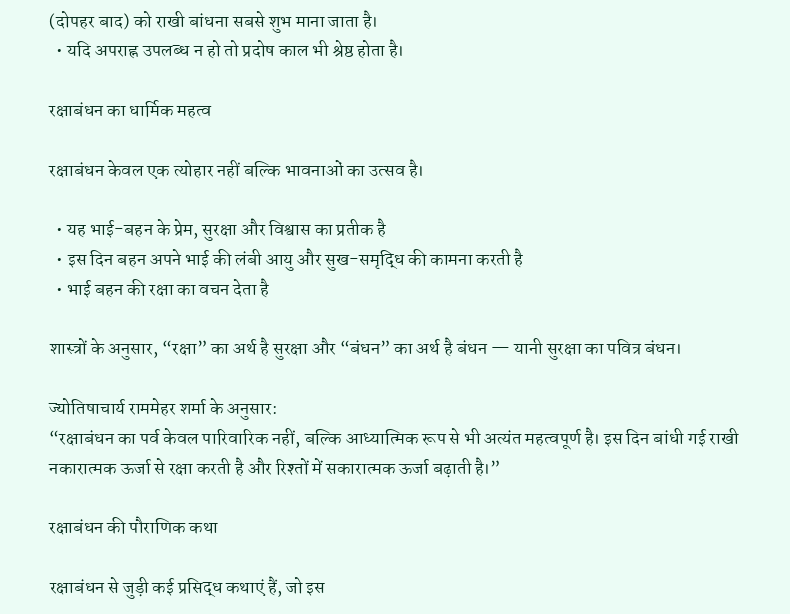(दोपहर बाद) को राखी बांधना सबसे शुभ माना जाता है।
  • यदि अपराह्न उपलब्ध न हो तो प्रदोष काल भी श्रेष्ठ होता है।

रक्षाबंधन का धार्मिक महत्व

रक्षाबंधन केवल एक त्योहार नहीं बल्कि भावनाओं का उत्सव है।

  • यह भाई-बहन के प्रेम, सुरक्षा और विश्वास का प्रतीक है
  • इस दिन बहन अपने भाई की लंबी आयु और सुख-समृद्धि की कामना करती है
  • भाई बहन की रक्षा का वचन देता है

शास्त्रों के अनुसार, “रक्षा” का अर्थ है सुरक्षा और “बंधन” का अर्थ है बंधन — यानी सुरक्षा का पवित्र बंधन।

ज्योतिषाचार्य राममेहर शर्मा के अनुसार:
“रक्षाबंधन का पर्व केवल पारिवारिक नहीं, बल्कि आध्यात्मिक रूप से भी अत्यंत महत्वपूर्ण है। इस दिन बांधी गई राखी नकारात्मक ऊर्जा से रक्षा करती है और रिश्तों में सकारात्मक ऊर्जा बढ़ाती है।”

रक्षाबंधन की पौराणिक कथा

रक्षाबंधन से जुड़ी कई प्रसिद्ध कथाएं हैं, जो इस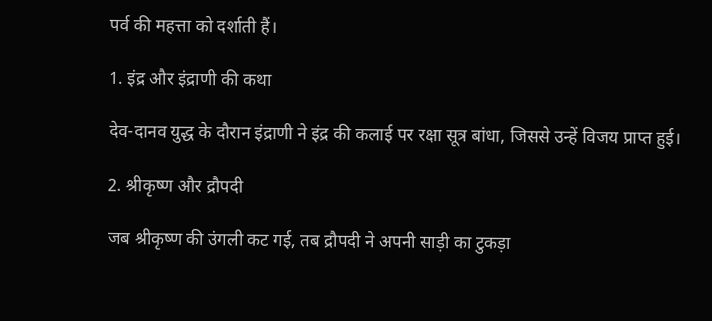पर्व की महत्ता को दर्शाती हैं।

1. इंद्र और इंद्राणी की कथा

देव-दानव युद्ध के दौरान इंद्राणी ने इंद्र की कलाई पर रक्षा सूत्र बांधा, जिससे उन्हें विजय प्राप्त हुई।

2. श्रीकृष्ण और द्रौपदी

जब श्रीकृष्ण की उंगली कट गई, तब द्रौपदी ने अपनी साड़ी का टुकड़ा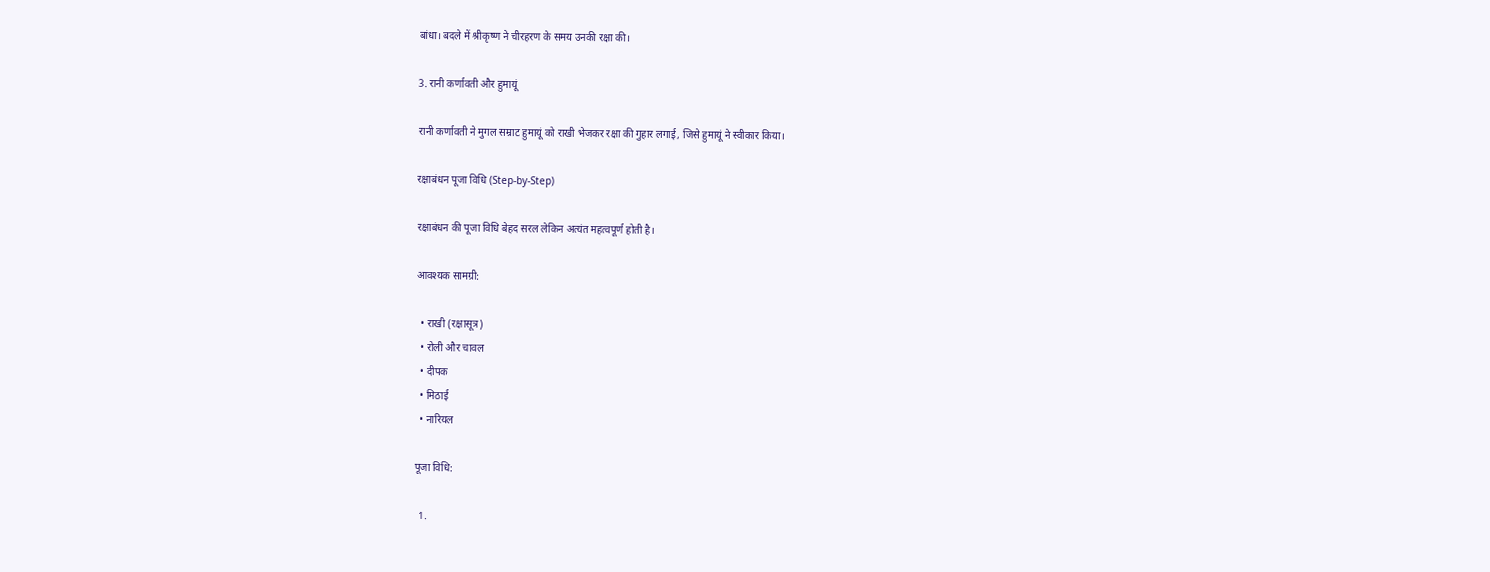बांधा। बदले में श्रीकृष्ण ने चीरहरण के समय उनकी रक्षा की।

3. रानी कर्णावती और हुमायूं

रानी कर्णावती ने मुगल सम्राट हुमायूं को राखी भेजकर रक्षा की गुहार लगाई, जिसे हुमायूं ने स्वीकार किया।

रक्षाबंधन पूजा विधि (Step-by-Step)

रक्षाबंधन की पूजा विधि बेहद सरल लेकिन अत्यंत महत्वपूर्ण होती है।

आवश्यक सामग्री:

  • राखी (रक्षासूत्र)
  • रोली और चावल
  • दीपक
  • मिठाई
  • नारियल

पूजा विधि:

  1.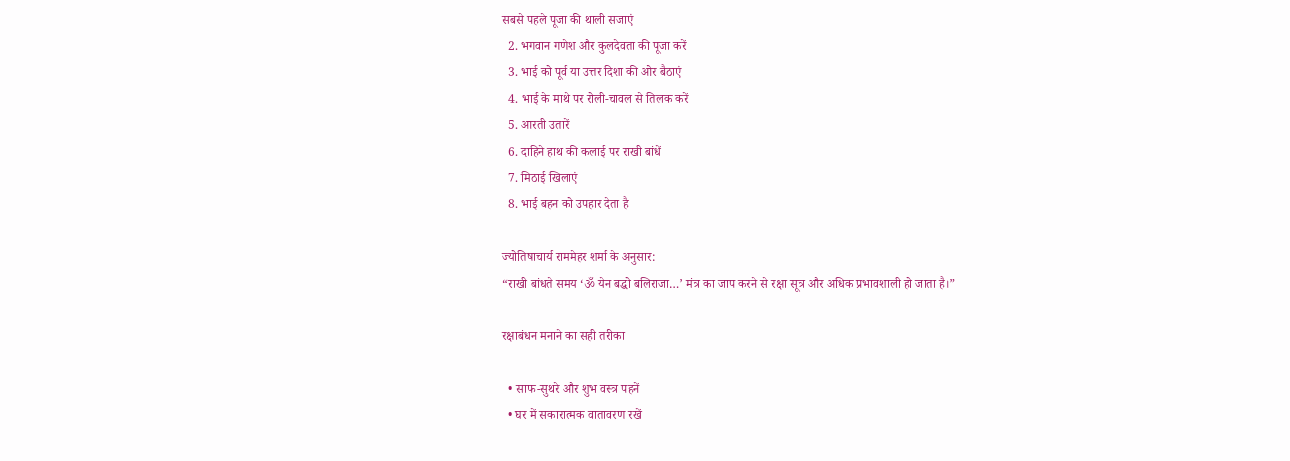सबसे पहले पूजा की थाली सजाएं
  2. भगवान गणेश और कुलदेवता की पूजा करें
  3. भाई को पूर्व या उत्तर दिशा की ओर बैठाएं
  4. भाई के माथे पर रोली-चावल से तिलक करें
  5. आरती उतारें
  6. दाहिने हाथ की कलाई पर राखी बांधें
  7. मिठाई खिलाएं
  8. भाई बहन को उपहार देता है

ज्योतिषाचार्य राममेहर शर्मा के अनुसार:
“राखी बांधते समय ‘ॐ येन बद्धो बलिराजा…’ मंत्र का जाप करने से रक्षा सूत्र और अधिक प्रभावशाली हो जाता है।”

रक्षाबंधन मनाने का सही तरीका

  • साफ-सुथरे और शुभ वस्त्र पहनें
  • घर में सकारात्मक वातावरण रखें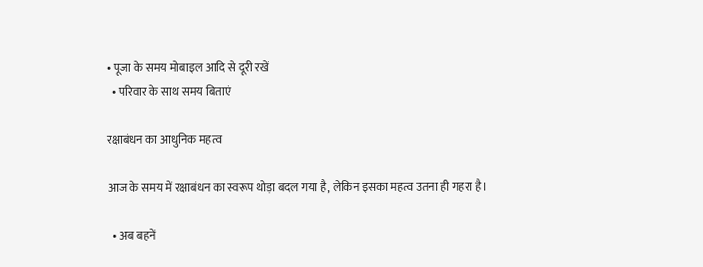• पूजा के समय मोबाइल आदि से दूरी रखें
  • परिवार के साथ समय बिताएं

रक्षाबंधन का आधुनिक महत्व

आज के समय में रक्षाबंधन का स्वरूप थोड़ा बदल गया है, लेकिन इसका महत्व उतना ही गहरा है।

  • अब बहनें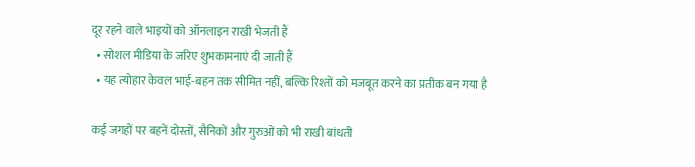दूर रहने वाले भाइयों को ऑनलाइन राखी भेजती हैं
  • सोशल मीडिया के जरिए शुभकामनाएं दी जाती हैं
  • यह त्योहार केवल भाई-बहन तक सीमित नहीं, बल्कि रिश्तों को मजबूत करने का प्रतीक बन गया है

कई जगहों पर बहनें दोस्तों, सैनिकों और गुरुओं को भी राखी बांधती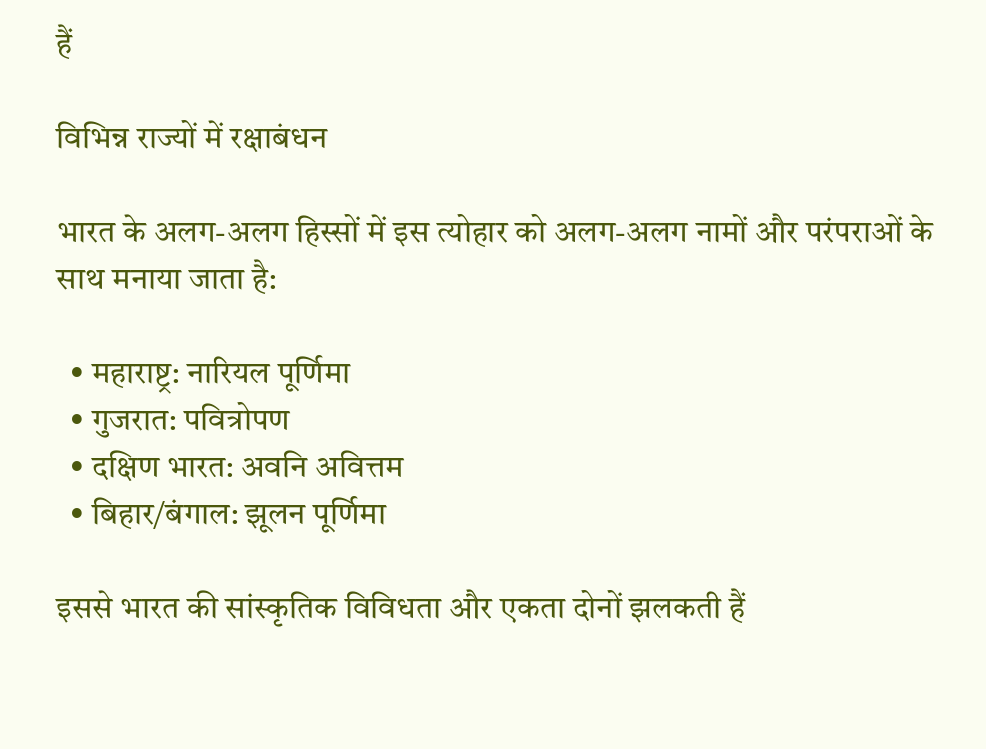हैं

विभिन्न राज्यों में रक्षाबंधन

भारत के अलग-अलग हिस्सों में इस त्योहार को अलग-अलग नामों और परंपराओं के साथ मनाया जाता है:

  • महाराष्ट्र: नारियल पूर्णिमा
  • गुजरात: पवित्रोपण
  • दक्षिण भारत: अवनि अवित्तम
  • बिहार/बंगाल: झूलन पूर्णिमा

इससे भारत की सांस्कृतिक विविधता और एकता दोनों झलकती हैं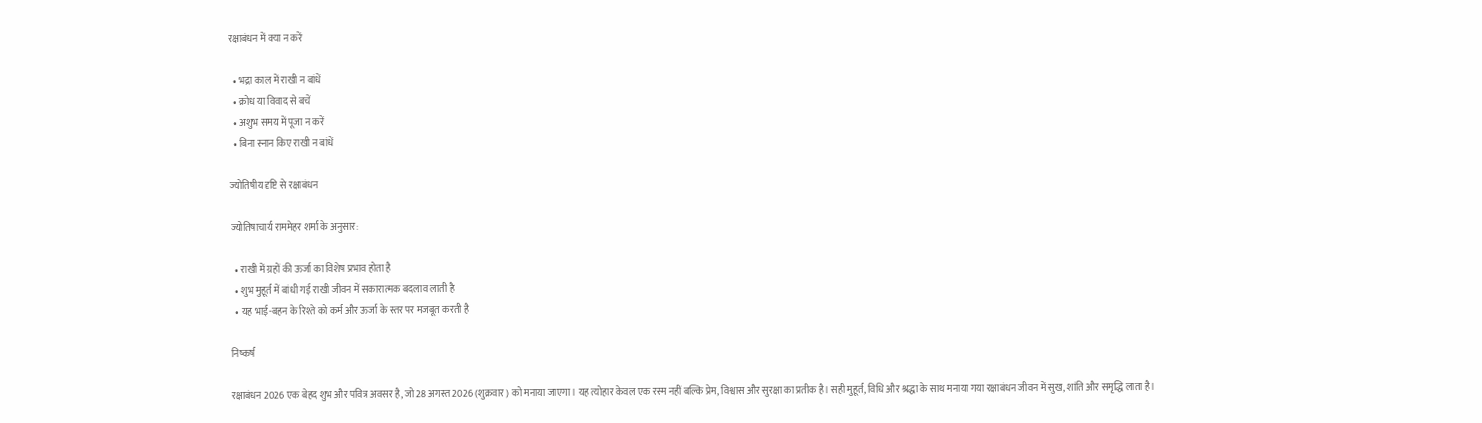रक्षाबंधन में क्या न करें

  • भद्रा काल में राखी न बांधें
  • क्रोध या विवाद से बचें
  • अशुभ समय में पूजा न करें
  • बिना स्नान किए राखी न बांधें

ज्योतिषीय दृष्टि से रक्षाबंधन

ज्योतिषाचार्य राममेहर शर्मा के अनुसार:

  • राखी में ग्रहों की ऊर्जा का विशेष प्रभाव होता है
  • शुभ मुहूर्त में बांधी गई राखी जीवन में सकारात्मक बदलाव लाती है
  • यह भाई-बहन के रिश्ते को कर्म और ऊर्जा के स्तर पर मजबूत करती है

निष्कर्ष

रक्षाबंधन 2026 एक बेहद शुभ और पवित्र अवसर है, जो 28 अगस्त 2026 (शुक्रवार) को मनाया जाएगा। यह त्योहार केवल एक रस्म नहीं बल्कि प्रेम, विश्वास और सुरक्षा का प्रतीक है। सही मुहूर्त, विधि और श्रद्धा के साथ मनाया गया रक्षाबंधन जीवन में सुख, शांति और समृद्धि लाता है।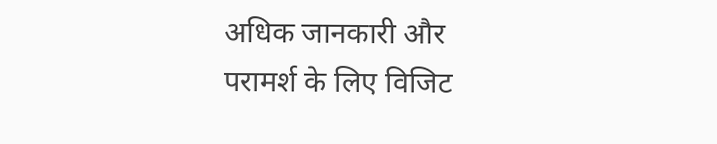अधिक जानकारी और परामर्श के लिए विजिट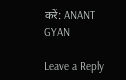करें: ANANT GYAN

Leave a Reply